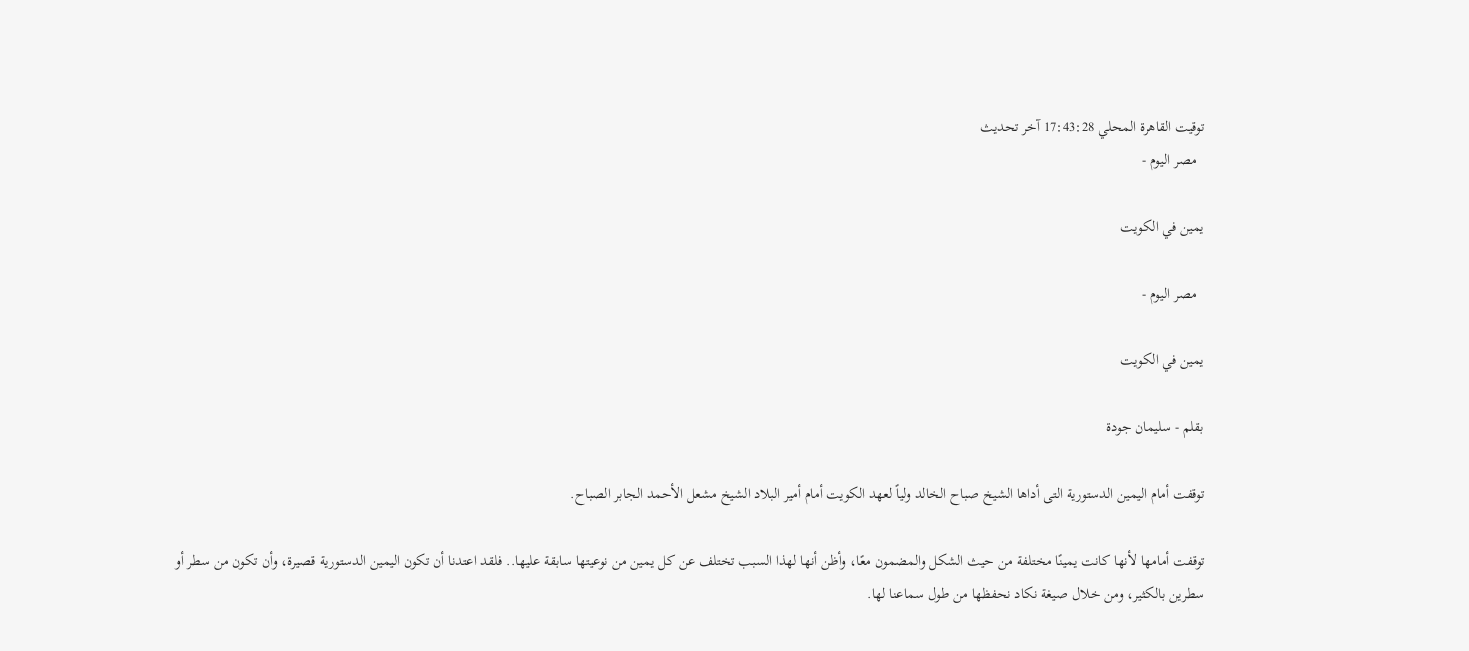توقيت القاهرة المحلي 17:43:28 آخر تحديث
  مصر اليوم -

يمين في الكويت

  مصر اليوم -

يمين في الكويت

بقلم - سليمان جودة

توقفت أمام اليمين الدستورية التى أداها الشيخ صباح الخالد ولياً لعهد الكويت أمام أمير البلاد الشيخ مشعل الأحمد الجابر الصباح.

توقفت أمامها لأنها كانت يمينًا مختلفة من حيث الشكل والمضمون معًا، وأظن أنها لهذا السبب تختلف عن كل يمين من نوعيتها سابقة عليها.. فلقد اعتدنا أن تكون اليمين الدستورية قصيرة، وأن تكون من سطر أو سطرين بالكثير، ومن خلال صيغة نكاد نحفظها من طول سماعنا لها.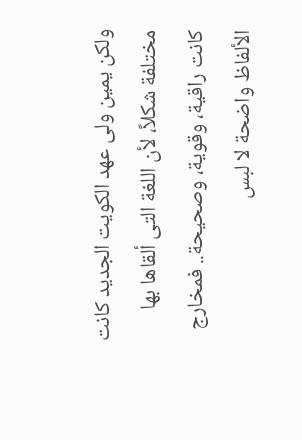ولكن يمين ولى عهد الكويت الجديد كانت مختلفة شكلاً، لأن اللغة التى ألقاها بها كانت راقية، وقوية، وصحيحة.. فمخارج الألفاظ واضحة لا لبس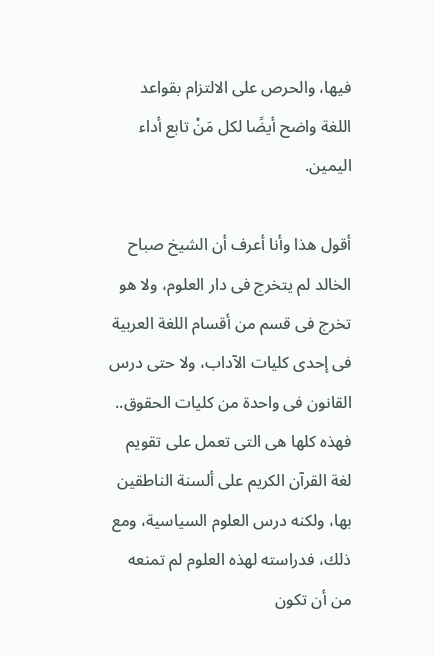فيها، والحرص على الالتزام بقواعد اللغة واضح أيضًا لكل مَنْ تابع أداء اليمين.

أقول هذا وأنا أعرف أن الشيخ صباح الخالد لم يتخرج فى دار العلوم، ولا هو تخرج فى قسم من أقسام اللغة العربية فى إحدى كليات الآداب، ولا حتى درس القانون فى واحدة من كليات الحقوق.. فهذه كلها هى التى تعمل على تقويم لغة القرآن الكريم على ألسنة الناطقين بها، ولكنه درس العلوم السياسية، ومع ذلك، فدراسته لهذه العلوم لم تمنعه من أن تكون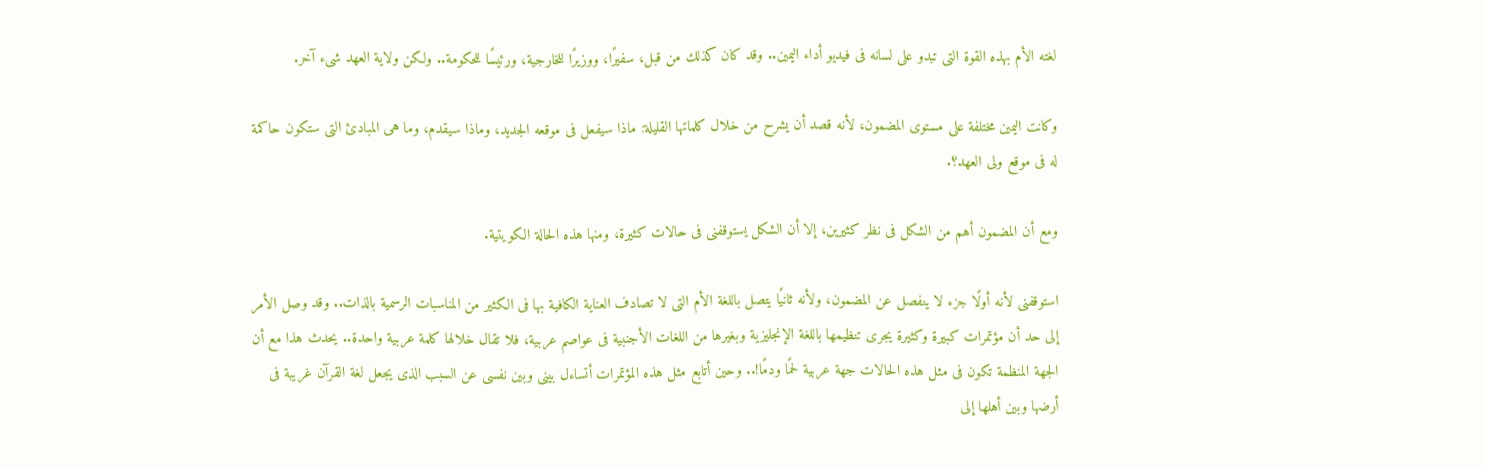لغته الأم بهذه القوة التى تبدو على لسانه فى فيديو أداء اليمين.. وقد كان كذلك من قبل، سفيرًا، ووزيرًا للخارجية، ورئيسًا للحكومة.. ولكن ولاية العهد شىء آخر.

وكانت اليمين مختلفة على مستوى المضمون، لأنه قصد أن يشرح من خلال كلماتها القليلة: ماذا سيفعل فى موقعه الجديد، وماذا سيقدم، وما هى المبادئ التى ستكون حاكمة له فى موقع ولى العهد؟.

ومع أن المضمون أهم من الشكل فى نظر كثيرين، إلا أن الشكل يستوقفنى فى حالات كثيرة، ومنها هذه الحالة الكويتية.

استوقفنى لأنه أولًا جزء لا ينفصل عن المضمون، ولأنه ثانيًا يتصل باللغة الأم التى لا تصادف العناية الكافية بها فى الكثير من المناسبات الرسمية بالذات.. وقد وصل الأمر إلى حد أن مؤتمرات كبيرة وكثيرة يجرى تنظيمها باللغة الإنجليزية وبغيرها من اللغات الأجنبية فى عواصم عربية، فلا تقال خلالها كلمة عربية واحدة.. يحدث هذا مع أن الجهة المنظمة تكون فى مثل هذه الحالات جهة عربية لحمًا ودمًا!.. وحين أتابع مثل هذه المؤتمرات أتساءل بينى وبين نفسى عن السبب الذى يجعل لغة القرآن غريبة فى أرضها وبين أهلها إلى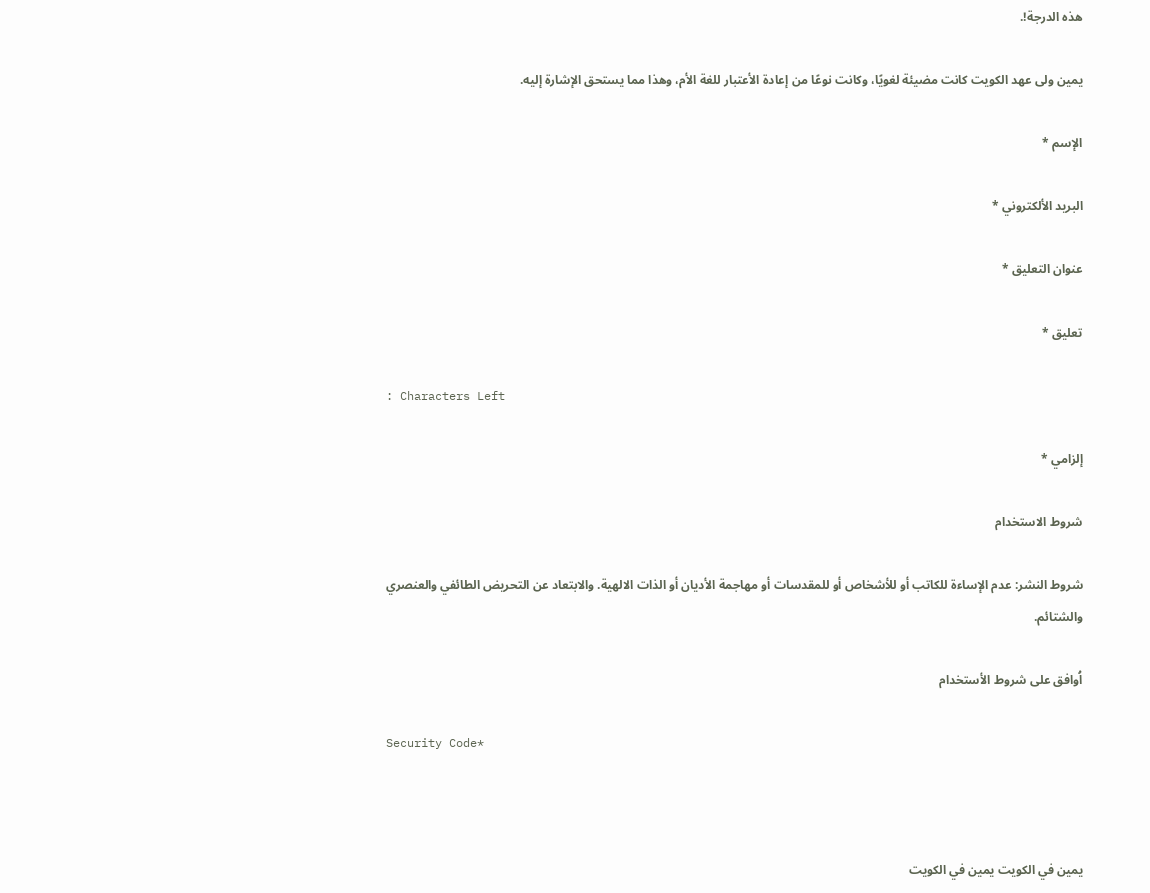هذه الدرجة!.

يمين ولى عهد الكويت كانت مضيئة لغويًا، وكانت نوعًا من إعادة الأعتبار للغة الأم، وهذا مما يستحق الإشارة إليه.

الإسم *

البريد الألكتروني *

عنوان التعليق *

تعليق *

: Characters Left

إلزامي *

شروط الاستخدام

شروط النشر: عدم الإساءة للكاتب أو للأشخاص أو للمقدسات أو مهاجمة الأديان أو الذات الالهية. والابتعاد عن التحريض الطائفي والعنصري والشتائم.

اُوافق على شروط الأستخدام

Security Code*



يمين في الكويت يمين في الكويت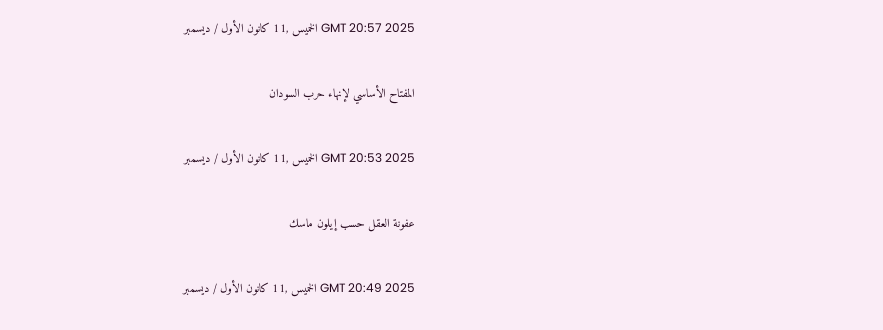GMT 20:57 2025 الخميس ,11 كانون الأول / ديسمبر

المفتاح الأساسي لإنهاء حرب السودان

GMT 20:53 2025 الخميس ,11 كانون الأول / ديسمبر

عفونة العقل حسب إيلون ماسك

GMT 20:49 2025 الخميس ,11 كانون الأول / ديسمبر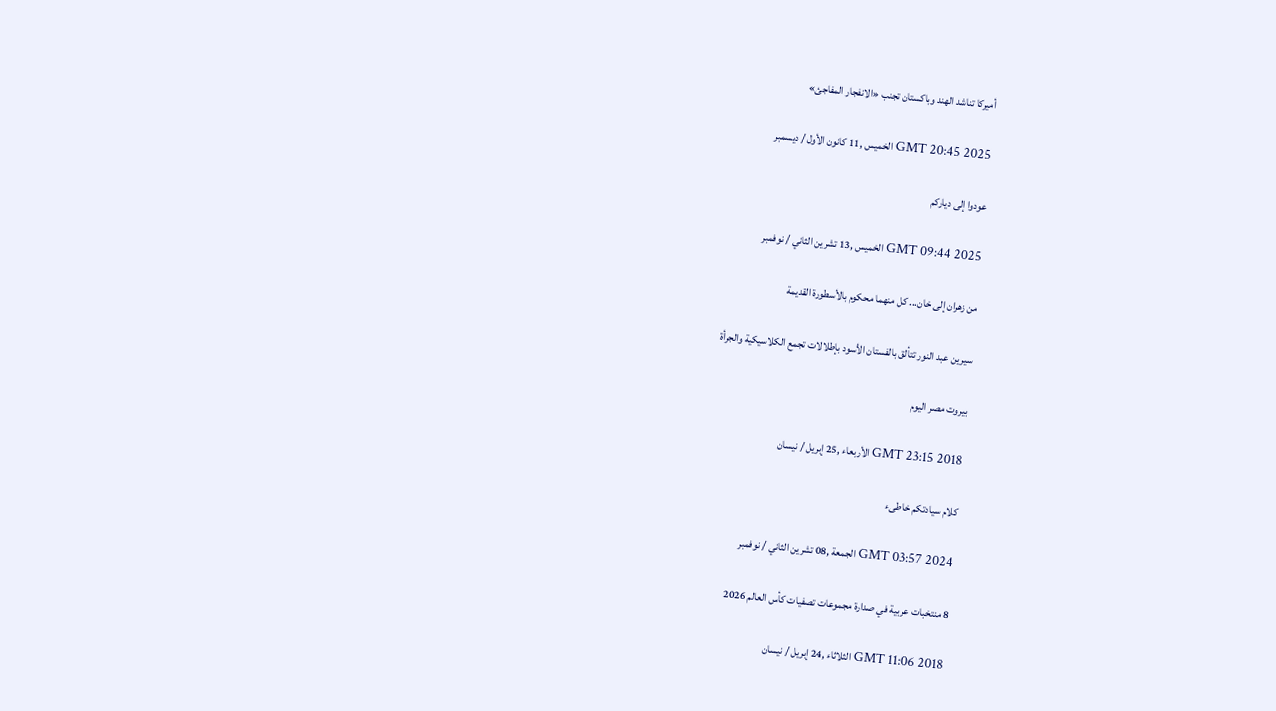أميركا تناشد الهند وباكستان تجنب «الانفجار المفاجئ»

GMT 20:45 2025 الخميس ,11 كانون الأول / ديسمبر

عودوا إلى دياركم

GMT 09:44 2025 الخميس ,13 تشرين الثاني / نوفمبر

من زهران إلى خان... كل منهما محكوم بالأسطورة القديمة

سيرين عبد النور تتألق بالفستان الأسود بإطلالات تجمع الكلاسيكية والجرأة

بيروت مصر اليوم

GMT 23:15 2018 الأربعاء ,25 إبريل / نيسان

كلام سيادتكم خاطىء

GMT 03:57 2024 الجمعة ,08 تشرين الثاني / نوفمبر

8 منتخبات عربية في صدارة مجموعات تصفيات كأس العالم 2026

GMT 11:06 2018 الثلاثاء ,24 إبريل / نيسان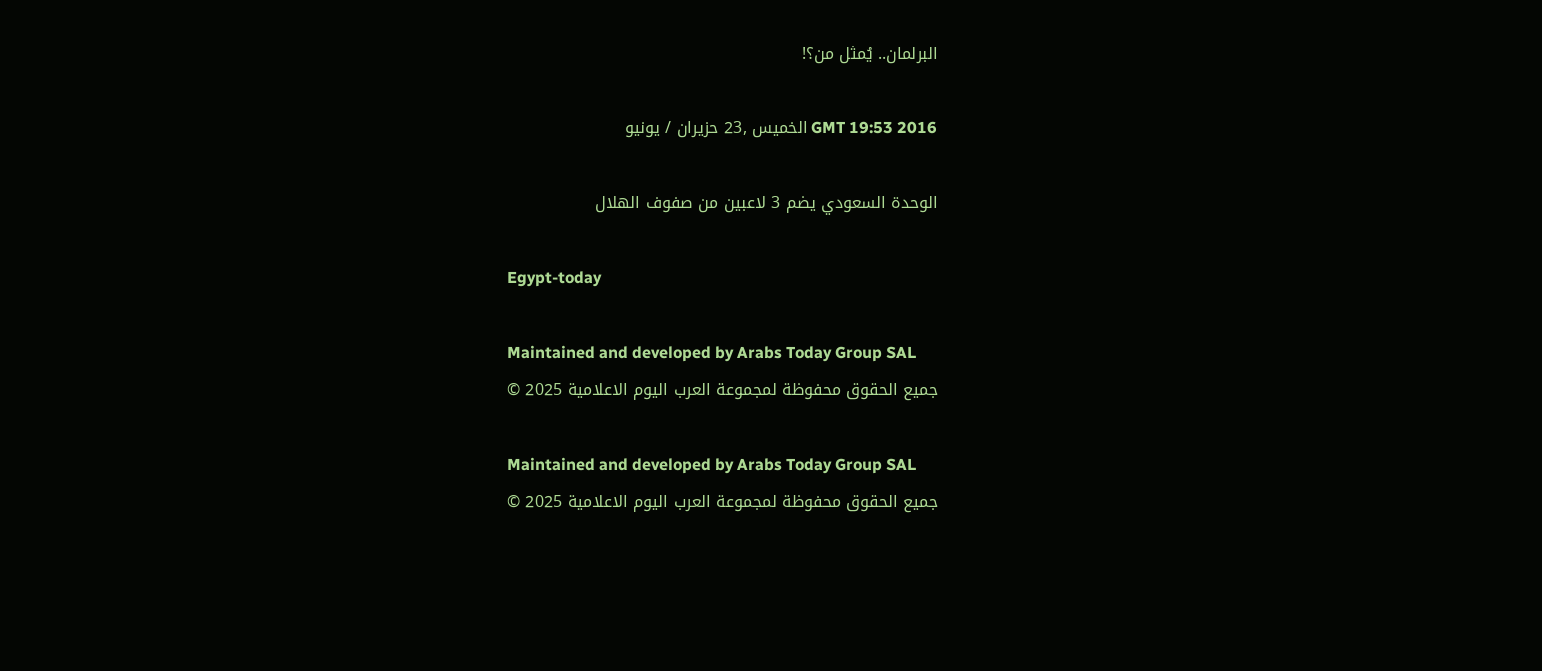البرلمان.. يُمثل من؟!

GMT 19:53 2016 الخميس ,23 حزيران / يونيو

الوحدة السعودي يضم 3 لاعبين من صفوف الهلال

Egypt-today

Maintained and developed by Arabs Today Group SAL
جميع الحقوق محفوظة لمجموعة العرب اليوم الاعلامية 2025 ©

Maintained and developed by Arabs Today Group SAL
جميع الحقوق محفوظة لمجموعة العرب اليوم الاعلامية 2025 ©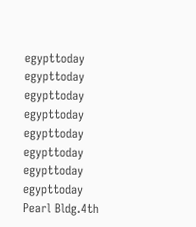egypttoday egypttoday egypttoday egypttoday
egypttoday egypttoday egypttoday
egypttoday
Pearl Bldg.4th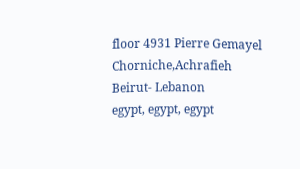floor 4931 Pierre Gemayel Chorniche,Achrafieh Beirut- Lebanon
egypt, egypt, egypt